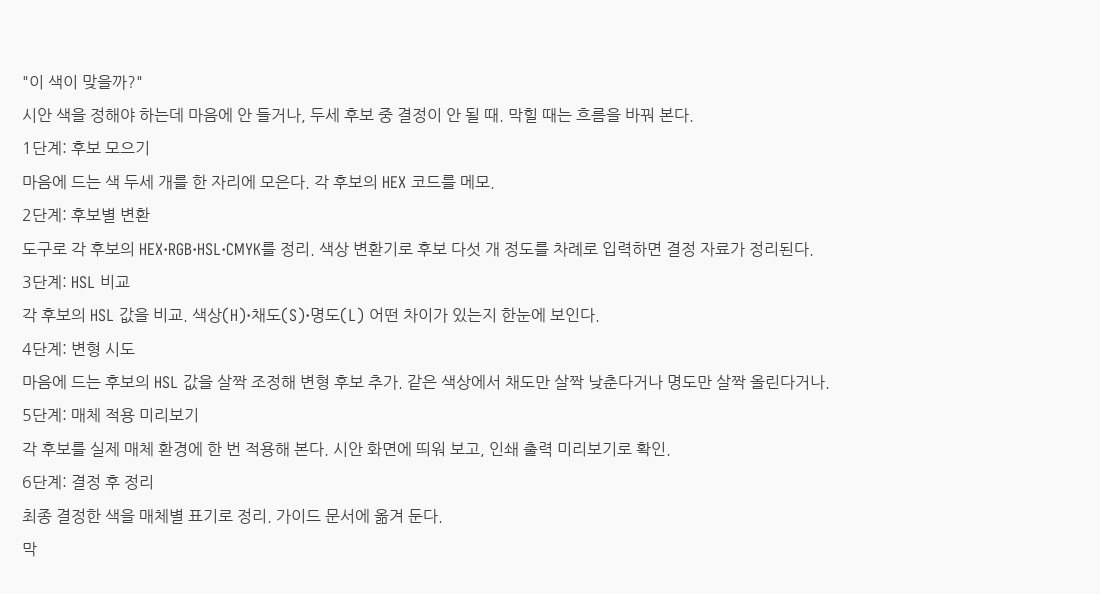"이 색이 맞을까?"
시안 색을 정해야 하는데 마음에 안 들거나, 두세 후보 중 결정이 안 될 때. 막힐 때는 흐름을 바꿔 본다.
1단계: 후보 모으기
마음에 드는 색 두세 개를 한 자리에 모은다. 각 후보의 HEX 코드를 메모.
2단계: 후보별 변환
도구로 각 후보의 HEX·RGB·HSL·CMYK를 정리. 색상 변환기로 후보 다섯 개 정도를 차례로 입력하면 결정 자료가 정리된다.
3단계: HSL 비교
각 후보의 HSL 값을 비교. 색상(H)·채도(S)·명도(L) 어떤 차이가 있는지 한눈에 보인다.
4단계: 변형 시도
마음에 드는 후보의 HSL 값을 살짝 조정해 변형 후보 추가. 같은 색상에서 채도만 살짝 낮춘다거나 명도만 살짝 올린다거나.
5단계: 매체 적용 미리보기
각 후보를 실제 매체 환경에 한 번 적용해 본다. 시안 화면에 띄워 보고, 인쇄 출력 미리보기로 확인.
6단계: 결정 후 정리
최종 결정한 색을 매체별 표기로 정리. 가이드 문서에 옮겨 둔다.
막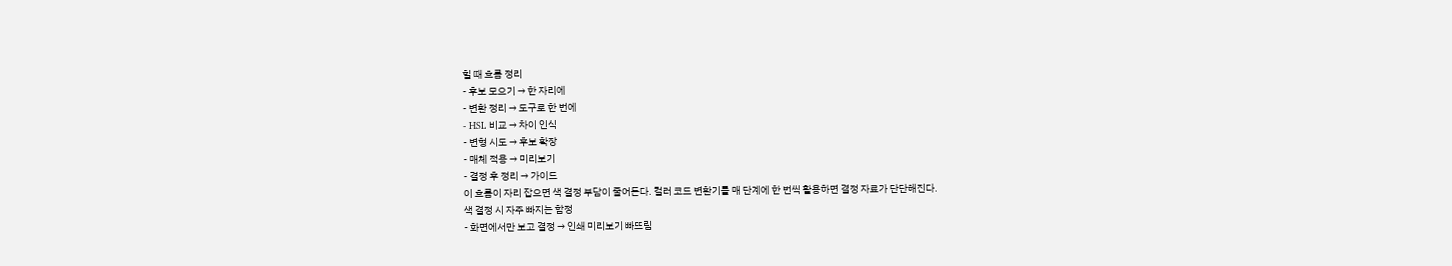힐 때 흐름 정리
- 후보 모으기 → 한 자리에
- 변환 정리 → 도구로 한 번에
- HSL 비교 → 차이 인식
- 변형 시도 → 후보 확장
- 매체 적용 → 미리보기
- 결정 후 정리 → 가이드
이 흐름이 자리 잡으면 색 결정 부담이 줄어든다. 컬러 코드 변환기를 매 단계에 한 번씩 활용하면 결정 자료가 단단해진다.
색 결정 시 자주 빠지는 함정
- 화면에서만 보고 결정 → 인쇄 미리보기 빠뜨림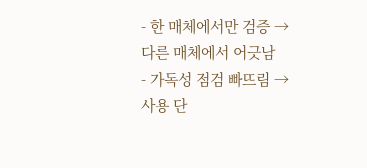- 한 매체에서만 검증 → 다른 매체에서 어긋남
- 가독성 점검 빠뜨림 → 사용 단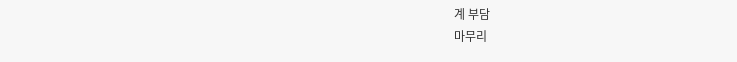계 부담
마무리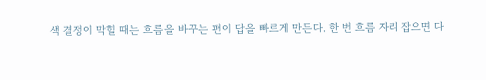색 결정이 막힐 때는 흐름을 바꾸는 편이 답을 빠르게 만든다. 한 번 흐름 자리 잡으면 다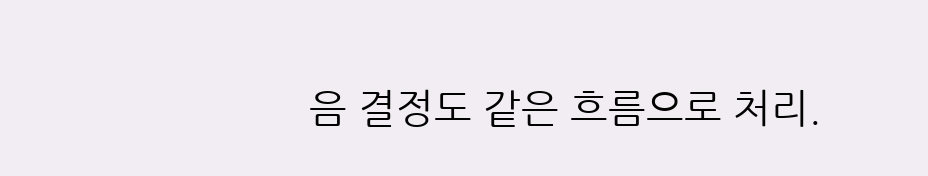음 결정도 같은 흐름으로 처리.